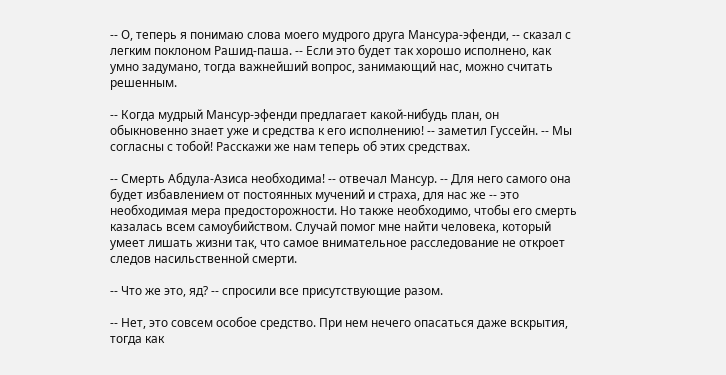-- О, теперь я понимаю слова моего мудрого друга Мансура-эфенди, -- сказал с легким поклоном Рашид-паша. -- Если это будет так хорошо исполнено, как умно задумано, тогда важнейший вопрос, занимающий нас, можно считать решенным.

-- Когда мудрый Мансур-эфенди предлагает какой-нибудь план, он обыкновенно знает уже и средства к его исполнению! -- заметил Гуссейн. -- Мы согласны с тобой! Расскажи же нам теперь об этих средствах.

-- Смерть Абдула-Азиса необходима! -- отвечал Мансур. -- Для него самого она будет избавлением от постоянных мучений и страха, для нас же -- это необходимая мера предосторожности. Но также необходимо, чтобы его смерть казалась всем самоубийством. Случай помог мне найти человека, который умеет лишать жизни так, что самое внимательное расследование не откроет следов насильственной смерти.

-- Что же это, яд? -- спросили все присутствующие разом.

-- Нет, это совсем особое средство. При нем нечего опасаться даже вскрытия, тогда как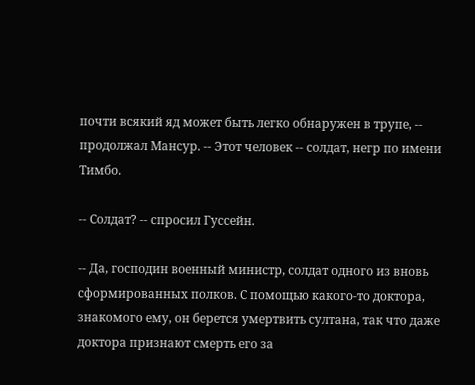почти всякий яд может быть легко обнаружен в трупе, -- продолжал Мансур. -- Этот человек -- солдат, негр по имени Тимбо.

-- Солдат? -- спросил Гуссейн.

-- Да, господин военный министр, солдат одного из вновь сформированных полков. С помощью какого-то доктора, знакомого ему, он берется умертвить султана, так что даже доктора признают смерть его за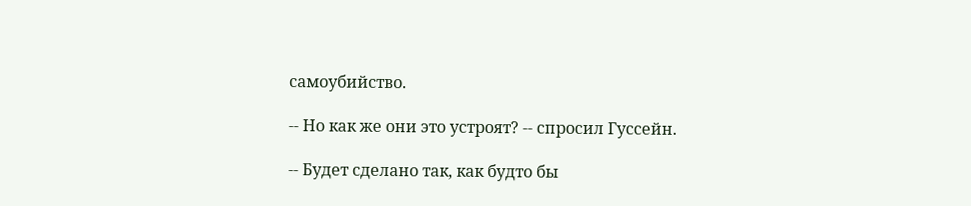самоубийство.

-- Но как же они это устроят? -- спросил Гуссейн.

-- Будет сделано так, как будто бы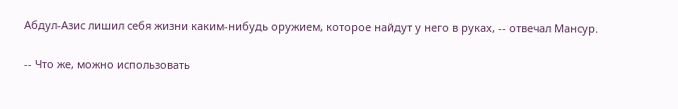Абдул-Азис лишил себя жизни каким-нибудь оружием, которое найдут у него в руках, -- отвечал Мансур.

-- Что же, можно использовать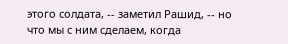этого солдата, -- заметил Рашид, -- но что мы с ним сделаем, когда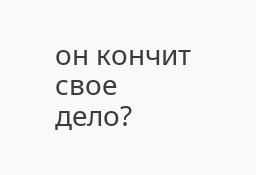он кончит свое дело?